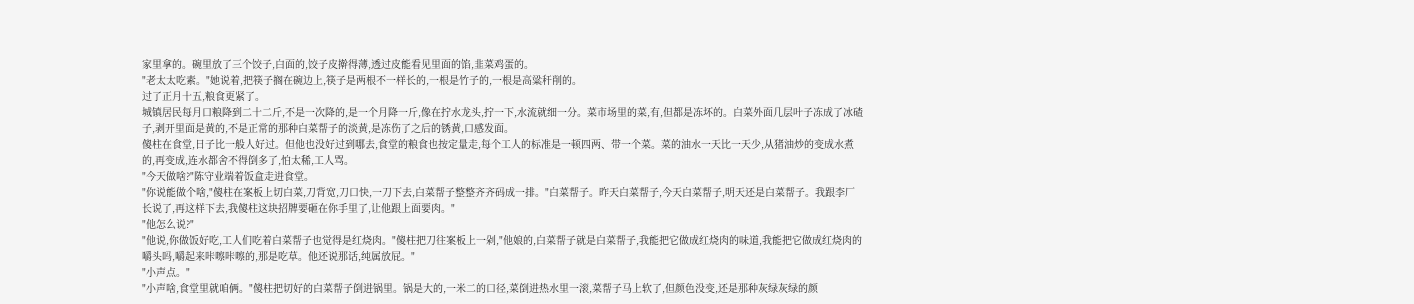家里拿的。碗里放了三个饺子,白面的,饺子皮擀得薄,透过皮能看见里面的馅,韭菜鸡蛋的。
"老太太吃素。"她说着,把筷子搁在碗边上,筷子是两根不一样长的,一根是竹子的,一根是高粱秆削的。
过了正月十五,粮食更紧了。
城镇居民每月口粮降到二十二斤,不是一次降的,是一个月降一斤,像在拧水龙头,拧一下,水流就细一分。菜市场里的菜,有,但都是冻坏的。白菜外面几层叶子冻成了冰碴子,剥开里面是黄的,不是正常的那种白菜帮子的淡黄,是冻伤了之后的锈黄,口感发面。
傻柱在食堂,日子比一般人好过。但他也没好过到哪去,食堂的粮食也按定量走,每个工人的标准是一顿四两、带一个菜。菜的油水一天比一天少,从猪油炒的变成水煮的,再变成,连水都舍不得倒多了,怕太稀,工人骂。
"今天做啥?"陈守业端着饭盒走进食堂。
"你说能做个啥,"傻柱在案板上切白菜,刀背宽,刀口快,一刀下去,白菜帮子整整齐齐码成一排。"白菜帮子。昨天白菜帮子,今天白菜帮子,明天还是白菜帮子。我跟李厂长说了,再这样下去,我傻柱这块招牌要砸在你手里了,让他跟上面要肉。"
"他怎么说?"
"他说,你做饭好吃,工人们吃着白菜帮子也觉得是红烧肉。"傻柱把刀往案板上一剁,"他娘的,白菜帮子就是白菜帮子,我能把它做成红烧肉的味道,我能把它做成红烧肉的嚼头吗,嚼起来咔嚓咔嚓的,那是吃草。他还说那话,纯属放屁。"
"小声点。"
"小声啥,食堂里就咱俩。"傻柱把切好的白菜帮子倒进锅里。锅是大的,一米二的口径,菜倒进热水里一滚,菜帮子马上软了,但颜色没变,还是那种灰绿灰绿的颜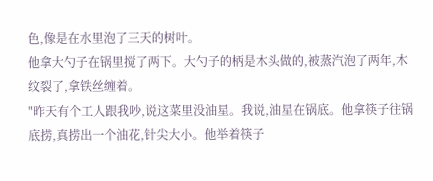色,像是在水里泡了三天的树叶。
他拿大勺子在锅里搅了两下。大勺子的柄是木头做的,被蒸汽泡了两年,木纹裂了,拿铁丝缠着。
"昨天有个工人跟我吵,说这菜里没油星。我说,油星在锅底。他拿筷子往锅底捞,真捞出一个油花,针尖大小。他举着筷子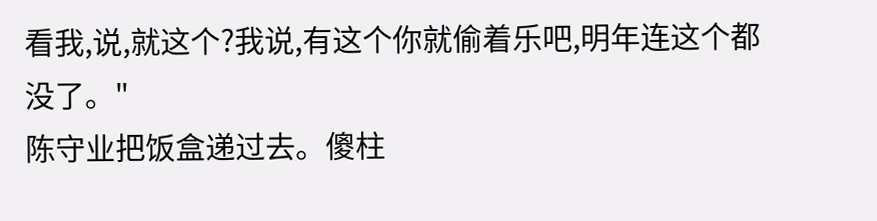看我,说,就这个?我说,有这个你就偷着乐吧,明年连这个都没了。"
陈守业把饭盒递过去。傻柱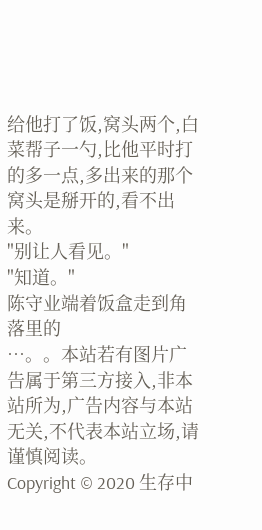给他打了饭,窝头两个,白菜帮子一勺,比他平时打的多一点,多出来的那个窝头是掰开的,看不出来。
"别让人看见。"
"知道。"
陈守业端着饭盒走到角落里的
…。。本站若有图片广告属于第三方接入,非本站所为,广告内容与本站无关,不代表本站立场,请谨慎阅读。
Copyright © 2020 生存中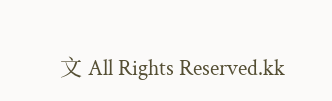文 All Rights Reserved.kk